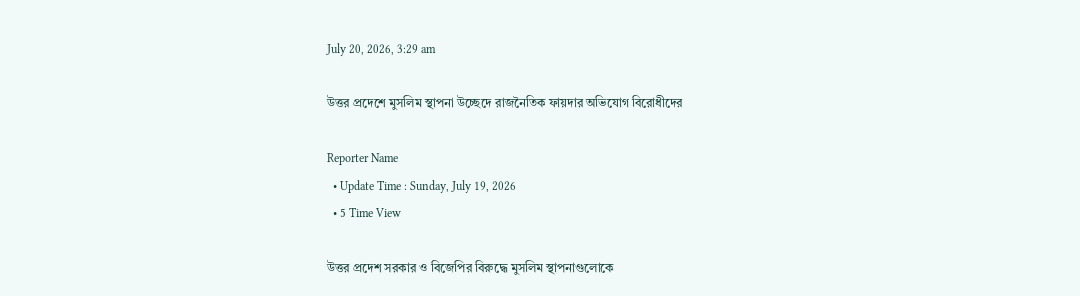July 20, 2026, 3:29 am

উত্তর প্রদেশে মুসলিম স্থাপনা উচ্ছেদে রাজনৈতিক ফায়দার অভিযোগ বিরোধীদের

Reporter Name
  • Update Time : Sunday, July 19, 2026
  • 5 Time View

উত্তর প্রদেশ সরকার ও বিজেপির বিরুদ্ধে মুসলিম স্থাপনাগুলোকে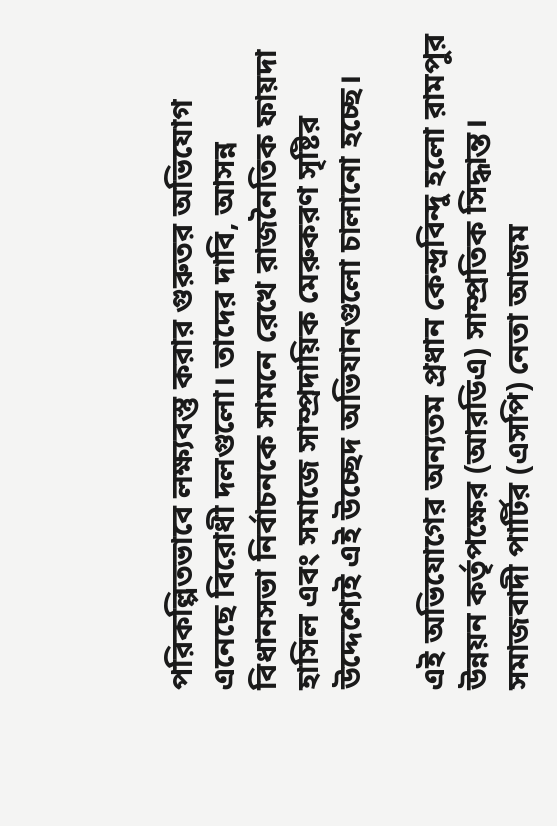পরিকল্পিতভাবে লক্ষ্যবস্তু করার গুরুতর অভিযোগ এনেছে বিরোধী দলগুলো। তাদের দাবি, আসন্ন বিধানসভা নির্বাচনকে সামনে রেখে রাজনৈতিক ফায়দা হাসিল এবং সমাজে সাম্প্রদায়িক মেরুকরণ সৃষ্টির উদ্দেশ্যেই এই উচ্ছেদ অভিযানগুলো চালানো হচ্ছে।

এই অভিযোগের অন্যতম প্রধান কেন্দ্রবিন্দু হলো রামপুর উন্নয়ন কর্তৃপক্ষের (আরডিএ) সাম্প্রতিক সিদ্ধান্ত। সমাজবাদী পার্টির (এসপি) নেতা আজম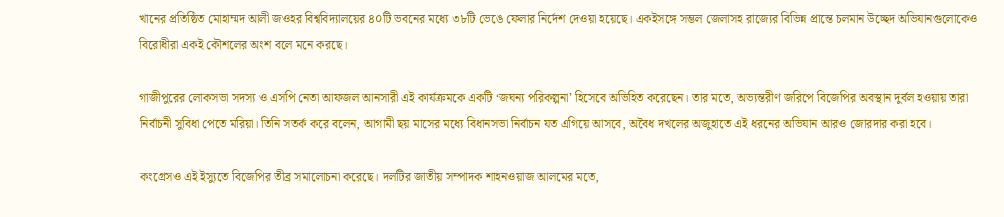খানের প্রতিষ্ঠিত মোহাম্মদ আলী জওহর বিশ্ববিদ্যালয়ের ৪০টি ভবনের মধ্যে ৩৮টি ভেঙে ফেলার নির্দেশ দেওয়া হয়েছে। একইসঙ্গে সম্ভল জেলাসহ রাজ্যের বিভিন্ন প্রান্তে চলমান উচ্ছেদ অভিযানগুলোকেও বিরোধীরা একই কৌশলের অংশ বলে মনে করছে।

গাজীপুরের লোকসভা সদস্য ও এসপি নেতা আফজল আনসারী এই কার্যক্রমকে একটি ‘জঘন্য পরিকল্পনা’ হিসেবে অভিহিত করেছেন। তার মতে, অভ্যন্তরীণ জরিপে বিজেপির অবস্থান দুর্বল হওয়ায় তারা নির্বাচনী সুবিধা পেতে মরিয়া। তিনি সতর্ক করে বলেন, আগামী ছয় মাসের মধ্যে বিধানসভা নির্বাচন যত এগিয়ে আসবে, অবৈধ দখলের অজুহাতে এই ধরনের অভিযান আরও জোরদার করা হবে।

কংগ্রেসও এই ইস্যুতে বিজেপির তীব্র সমালোচনা করেছে। দলটির জাতীয় সম্পাদক শাহনওয়াজ আলমের মতে,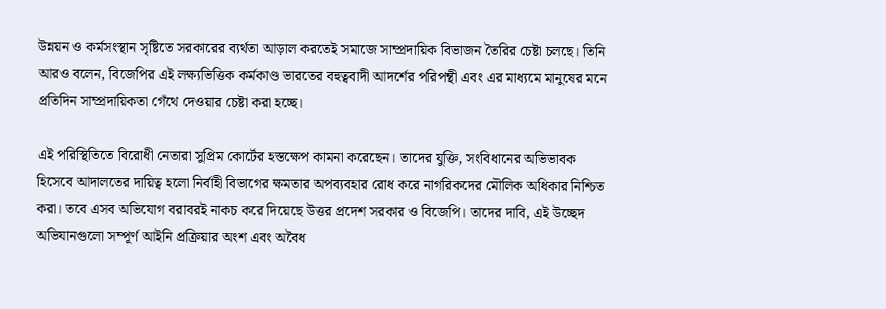উন্নয়ন ও কর্মসংস্থান সৃষ্টিতে সরকারের ব্যর্থতা আড়াল করতেই সমাজে সাম্প্রদায়িক বিভাজন তৈরির চেষ্টা চলছে। তিনি আরও বলেন, বিজেপির এই লক্ষ্যভিত্তিক কর্মকাণ্ড ভারতের বহুত্ববাদী আদর্শের পরিপন্থী এবং এর মাধ্যমে মানুষের মনে প্রতিদিন সাম্প্রদায়িকতা গেঁথে দেওয়ার চেষ্টা করা হচ্ছে।

এই পরিস্থিতিতে বিরোধী নেতারা সুপ্রিম কোর্টের হস্তক্ষেপ কামনা করেছেন। তাদের যুক্তি, সংবিধানের অভিভাবক হিসেবে আদালতের দায়িত্ব হলো নির্বাহী বিভাগের ক্ষমতার অপব্যবহার রোধ করে নাগরিকদের মৌলিক অধিকার নিশ্চিত করা। তবে এসব অভিযোগ বরাবরই নাকচ করে দিয়েছে উত্তর প্রদেশ সরকার ও বিজেপি। তাদের দাবি, এই উচ্ছেদ অভিযানগুলো সম্পূর্ণ আইনি প্রক্রিয়ার অংশ এবং অবৈধ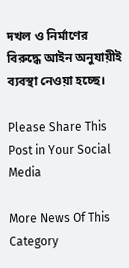দখল ও নির্মাণের বিরুদ্ধে আইন অনুযায়ীই ব্যবস্থা নেওয়া হচ্ছে।

Please Share This Post in Your Social Media

More News Of This Category